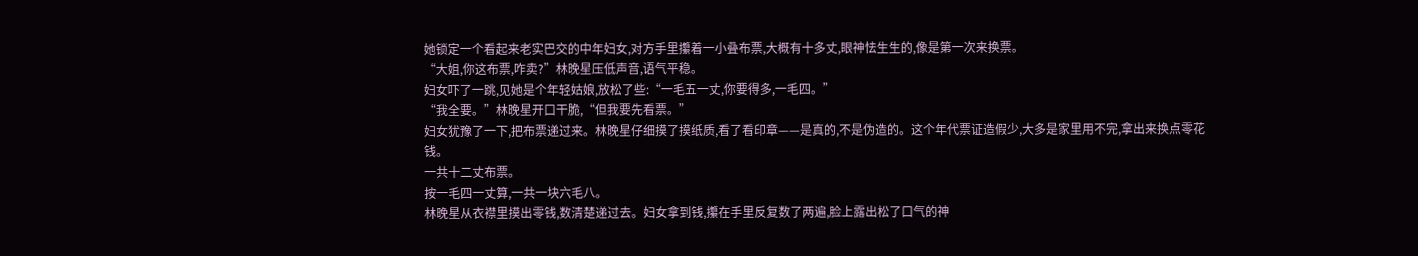她锁定一个看起来老实巴交的中年妇女,对方手里攥着一小叠布票,大概有十多丈,眼神怯生生的,像是第一次来换票。
“大姐,你这布票,咋卖?”林晚星压低声音,语气平稳。
妇女吓了一跳,见她是个年轻姑娘,放松了些:“一毛五一丈,你要得多,一毛四。”
“我全要。”林晚星开口干脆,“但我要先看票。”
妇女犹豫了一下,把布票递过来。林晚星仔细摸了摸纸质,看了看印章——是真的,不是伪造的。这个年代票证造假少,大多是家里用不完,拿出来换点零花钱。
一共十二丈布票。
按一毛四一丈算,一共一块六毛八。
林晚星从衣襟里摸出零钱,数清楚递过去。妇女拿到钱,攥在手里反复数了两遍,脸上露出松了口气的神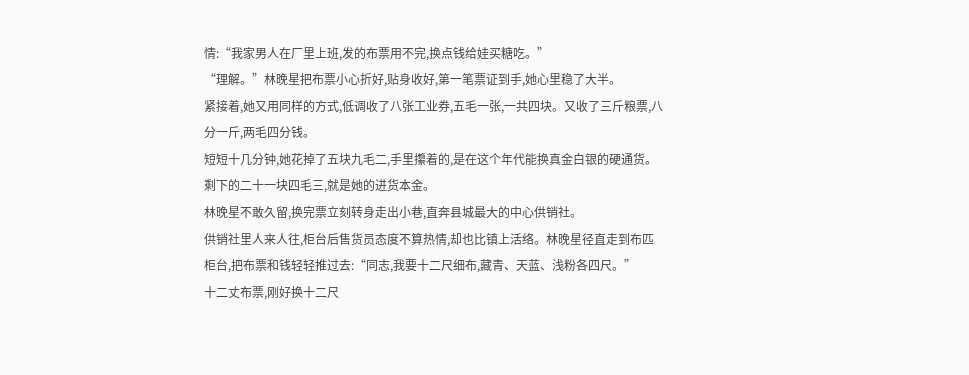情:“我家男人在厂里上班,发的布票用不完,换点钱给娃买糖吃。”
“理解。”林晚星把布票小心折好,贴身收好,第一笔票证到手,她心里稳了大半。
紧接着,她又用同样的方式,低调收了八张工业券,五毛一张,一共四块。又收了三斤粮票,八分一斤,两毛四分钱。
短短十几分钟,她花掉了五块九毛二,手里攥着的,是在这个年代能换真金白银的硬通货。
剩下的二十一块四毛三,就是她的进货本金。
林晚星不敢久留,换完票立刻转身走出小巷,直奔县城最大的中心供销社。
供销社里人来人往,柜台后售货员态度不算热情,却也比镇上活络。林晚星径直走到布匹柜台,把布票和钱轻轻推过去:“同志,我要十二尺细布,藏青、天蓝、浅粉各四尺。”
十二丈布票,刚好换十二尺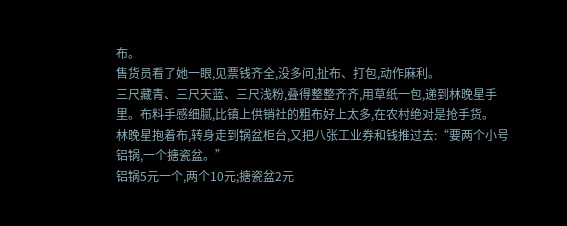布。
售货员看了她一眼,见票钱齐全,没多问,扯布、打包,动作麻利。
三尺藏青、三尺天蓝、三尺浅粉,叠得整整齐齐,用草纸一包,递到林晚星手里。布料手感细腻,比镇上供销社的粗布好上太多,在农村绝对是抢手货。
林晚星抱着布,转身走到锅盆柜台,又把八张工业券和钱推过去:“要两个小号铝锅,一个搪瓷盆。”
铝锅5元一个,两个10元;搪瓷盆2元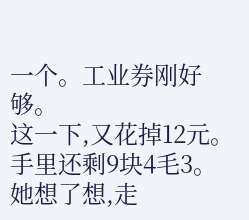一个。工业券刚好够。
这一下,又花掉12元。
手里还剩9块4毛3。
她想了想,走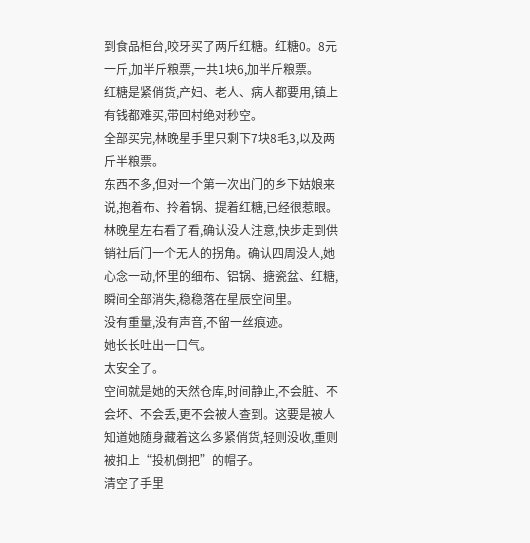到食品柜台,咬牙买了两斤红糖。红糖0。8元一斤,加半斤粮票,一共1块6,加半斤粮票。
红糖是紧俏货,产妇、老人、病人都要用,镇上有钱都难买,带回村绝对秒空。
全部买完,林晚星手里只剩下7块8毛3,以及两斤半粮票。
东西不多,但对一个第一次出门的乡下姑娘来说,抱着布、拎着锅、提着红糖,已经很惹眼。
林晚星左右看了看,确认没人注意,快步走到供销社后门一个无人的拐角。确认四周没人,她心念一动,怀里的细布、铝锅、搪瓷盆、红糖,瞬间全部消失,稳稳落在星辰空间里。
没有重量,没有声音,不留一丝痕迹。
她长长吐出一口气。
太安全了。
空间就是她的天然仓库,时间静止,不会脏、不会坏、不会丢,更不会被人查到。这要是被人知道她随身藏着这么多紧俏货,轻则没收,重则被扣上“投机倒把”的帽子。
清空了手里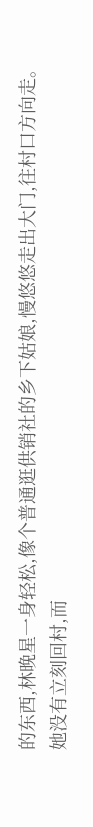的东西,林晚星一身轻松,像个普通逛供销社的乡下姑娘,慢悠悠走出大门,往村口方向走。
她没有立刻回村,而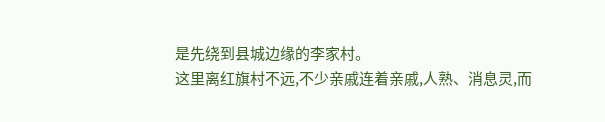是先绕到县城边缘的李家村。
这里离红旗村不远,不少亲戚连着亲戚,人熟、消息灵,而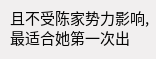且不受陈家势力影响,最适合她第一次出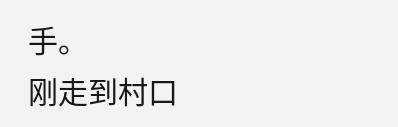手。
刚走到村口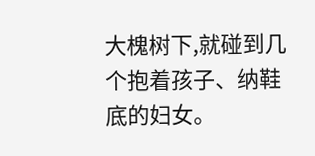大槐树下,就碰到几个抱着孩子、纳鞋底的妇女。